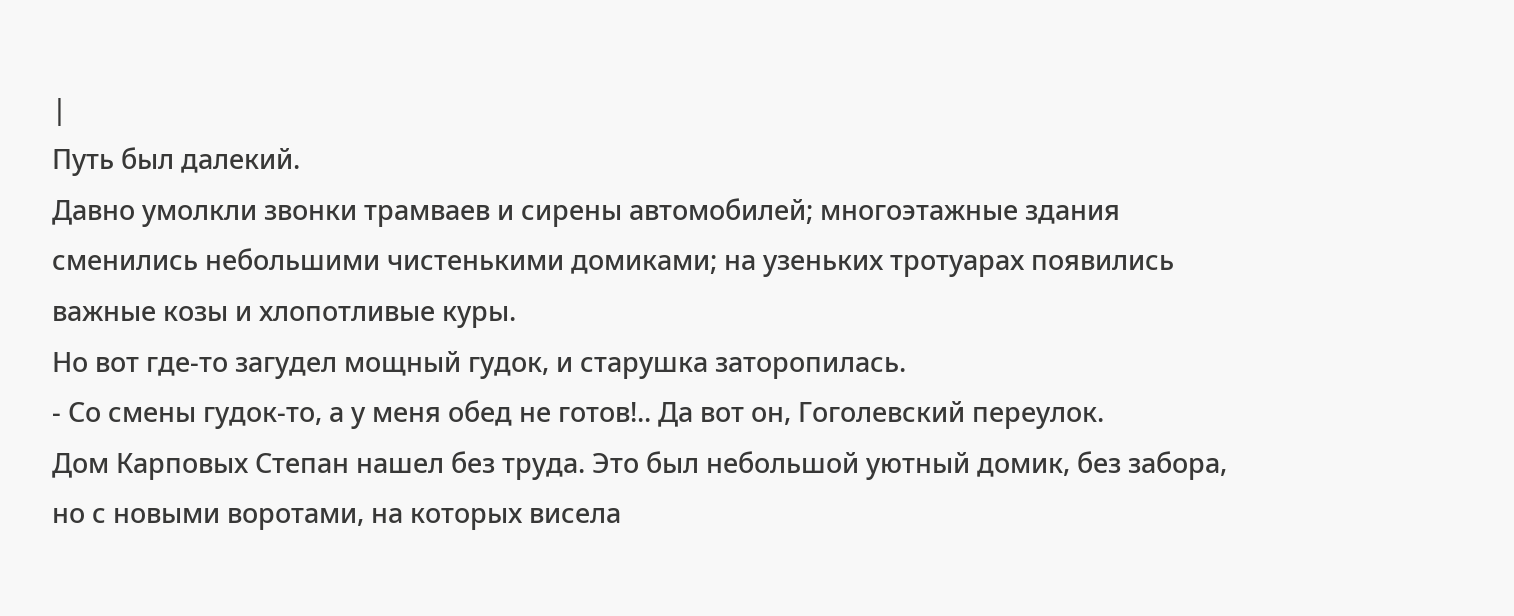|
Путь был далекий.
Давно умолкли звонки трамваев и сирены автомобилей; многоэтажные здания сменились небольшими чистенькими домиками; на узеньких тротуарах появились важные козы и хлопотливые куры.
Но вот где-то загудел мощный гудок, и старушка заторопилась.
- Со смены гудок-то, а у меня обед не готов!.. Да вот он, Гоголевский переулок.
Дом Карповых Степан нашел без труда. Это был небольшой уютный домик, без забора, но с новыми воротами, на которых висела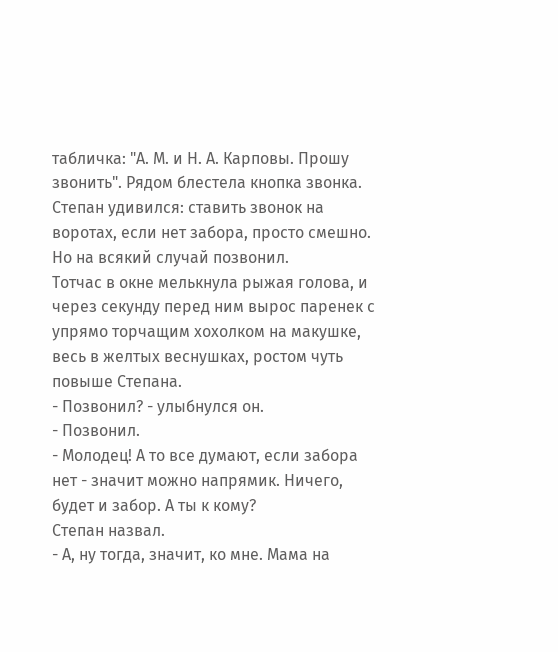табличка: "А. М. и Н. А. Карповы. Прошу звонить". Рядом блестела кнопка звонка.
Степан удивился: ставить звонок на воротах, если нет забора, просто смешно. Но на всякий случай позвонил.
Тотчас в окне мелькнула рыжая голова, и через секунду перед ним вырос паренек с упрямо торчащим хохолком на макушке, весь в желтых веснушках, ростом чуть повыше Степана.
- Позвонил? - улыбнулся он.
- Позвонил.
- Молодец! А то все думают, если забора нет - значит можно напрямик. Ничего, будет и забор. А ты к кому?
Степан назвал.
- А, ну тогда, значит, ко мне. Мама на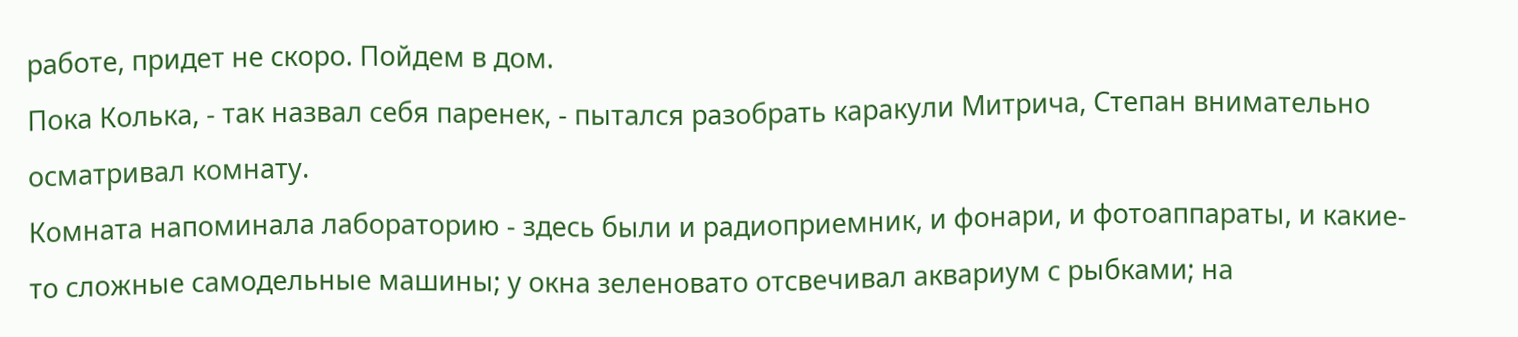работе, придет не скоро. Пойдем в дом.
Пока Колька, - так назвал себя паренек, - пытался разобрать каракули Митрича, Степан внимательно осматривал комнату.
Комната напоминала лабораторию - здесь были и радиоприемник, и фонари, и фотоаппараты, и какие-то сложные самодельные машины; у окна зеленовато отсвечивал аквариум с рыбками; на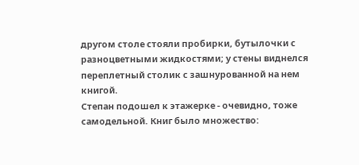другом столе стояли пробирки, бутылочки с разноцветными жидкостями; у стены виднелся переплетный столик с зашнурованной на нем книгой.
Степан подошел к этажерке - очевидно, тоже самодельной. Книг было множество: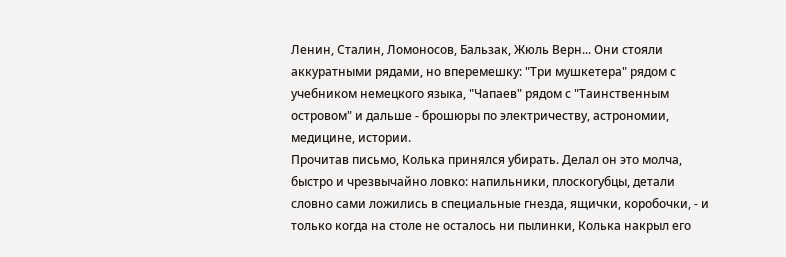Ленин, Сталин, Ломоносов, Бальзак, Жюль Верн... Они стояли аккуратными рядами, но вперемешку: "Три мушкетера" рядом с учебником немецкого языка, "Чапаев" рядом с "Таинственным островом" и дальше - брошюры по электричеству, астрономии, медицине, истории.
Прочитав письмо, Колька принялся убирать. Делал он это молча, быстро и чрезвычайно ловко: напильники, плоскогубцы, детали словно сами ложились в специальные гнезда, ящички, коробочки, - и только когда на столе не осталось ни пылинки, Колька накрыл его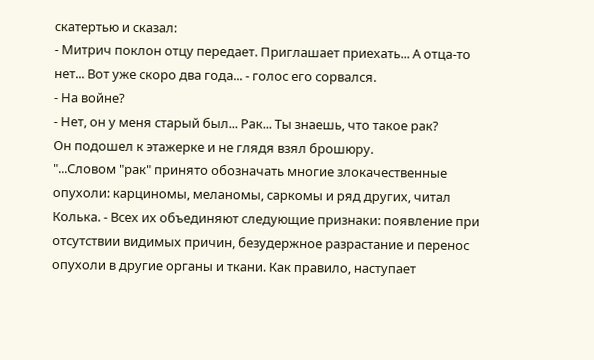скатертью и сказал:
- Митрич поклон отцу передает. Приглашает приехать... А отца-то нет... Вот уже скоро два года... - голос его сорвался.
- На войне?
- Нет, он у меня старый был... Рак... Ты знаешь, что такое рак?
Он подошел к этажерке и не глядя взял брошюру.
"...Словом "рак" принято обозначать многие злокачественные опухоли: карциномы, меланомы, саркомы и ряд других, читал Колька. - Всех их объединяют следующие признаки: появление при отсутствии видимых причин, безудержное разрастание и перенос опухоли в другие органы и ткани. Как правило, наступает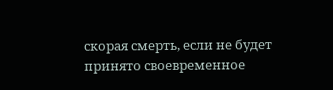скорая смерть, если не будет принято своевременное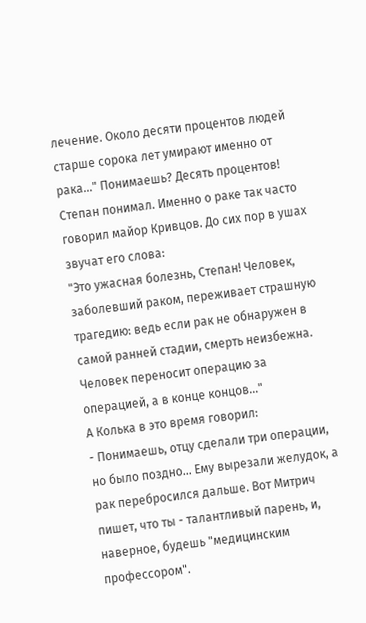лечение. Около десяти процентов людей старше сорока лет умирают именно от рака..." Понимаешь? Десять процентов!
Степан понимал. Именно о раке так часто говорил майор Кривцов. До сих пор в ушах звучат его слова:
"Это ужасная болезнь, Степан! Человек, заболевший раком, переживает страшную трагедию: ведь если рак не обнаружен в самой ранней стадии, смерть неизбежна. Человек переносит операцию за операцией, а в конце концов..."
А Колька в это время говорил:
- Понимаешь, отцу сделали три операции, но было поздно... Ему вырезали желудок, а рак перебросился дальше. Вот Митрич пишет, что ты - талантливый парень, и, наверное, будешь "медицинским профессором".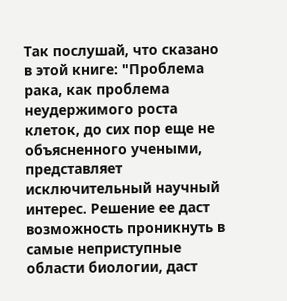Так послушай, что сказано в этой книге: "Проблема рака, как проблема неудержимого роста клеток, до сих пор еще не объясненного учеными, представляет исключительный научный интерес. Решение ее даст возможность проникнуть в самые неприступные области биологии, даст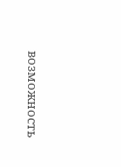возможность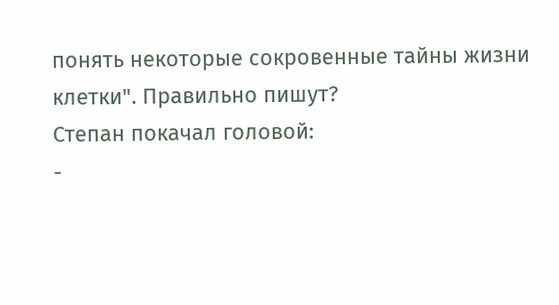понять некоторые сокровенные тайны жизни клетки". Правильно пишут?
Степан покачал головой:
-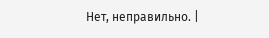Нет, неправильно. |